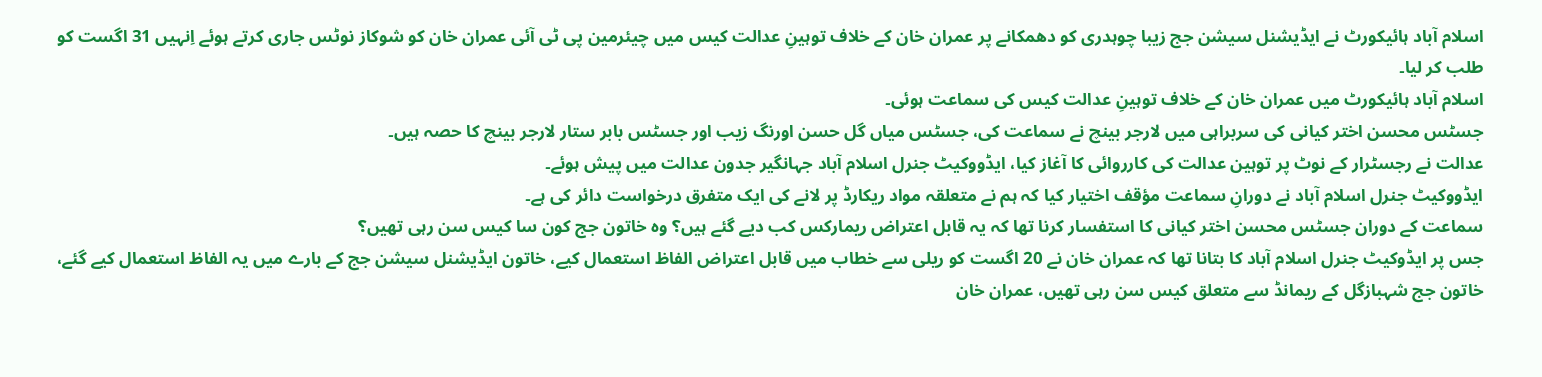اسلام آباد ہائیکورٹ نے ایڈیشنل سیشن جج زیبا چوہدری کو دھمکانے پر عمران خان کے خلاف توہینِ عدالت کیس میں چیئرمین پی ٹی آئی عمران خان کو شوکاز نوٹس جاری کرتے ہوئے اِنہیں 31 اگست کو طلب کر لیا۔
اسلام آباد ہائیکورٹ میں عمران خان کے خلاف توہینِ عدالت کیس کی سماعت ہوئی۔
جسٹس محسن اختر کیانی کی سربراہی میں لارجر بینچ نے سماعت کی، جسٹس میاں گل حسن اورنگ زیب اور جسٹس بابر ستار لارجر بینچ کا حصہ ہیں۔
عدالت نے رجسٹرار کے نوٹ پر توہین عدالت کی کارروائی کا آغاز کیا، ایڈووکیٹ جنرل اسلام آباد جہانگیر جدون عدالت میں پیش ہوئے۔
ایڈووکیٹ جنرل اسلام آباد نے دورانِ سماعت مؤقف اختیار کیا کہ ہم نے متعلقہ مواد ریکارڈ پر لانے کی ایک متفرق درخواست دائر کی ہے۔
سماعت کے دوران جسٹس محسن اختر کیانی کا استفسار کرنا تھا کہ یہ قابل اعتراض ریمارکس کب دیے گئے ہیں؟ وہ خاتون جج کون سا کیس سن رہی تھیں؟
جس پر ایڈوکیٹ جنرل اسلام آباد کا بتانا تھا کہ عمران خان نے 20 اگست کو ریلی سے خطاب میں قابل اعتراض الفاظ استعمال کیے، خاتون ایڈیشنل سیشن جج کے بارے میں یہ الفاظ استعمال کیے گئے، خاتون جج شہبازگل کے ریمانڈ سے متعلق کیس سن رہی تھیں، عمران خان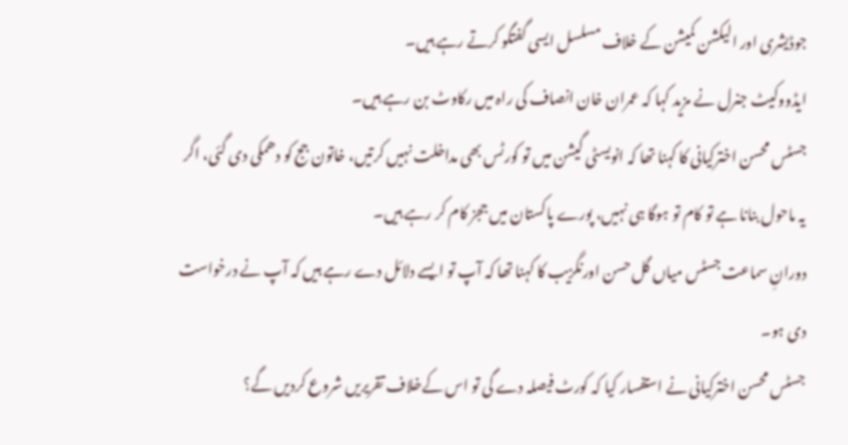جوڈیشری اور الیکشن کمیشن کے خلاف مسلسل ایسی گفتگو کرتے رہے ہیں۔
ایڈووکیٹ جنرل نے مزید کہا کہ عمران خان انصاف کی راہ میں رکاوٹ بن رہے ہیں۔
جسٹس محسن اخترکیانی کا کہنا تھا کہ انویسٹی گیشن میں تو کورٹس بھی مداخلت نہیں کرتیں، خاتون جج کو دھمکی دی گئی، اگر یہ ماحول بنانا ہے تو کام تو ہوگا ہی نہیں، پورے پاکستان میں ججز کام کر رہے ہیں۔
دورانِ سماعت جسٹس میاں گل حسن اورنگزیب کا کہنا تھا کہ آپ تو ایسے دلائل دے رہے ہیں کہ آپ نے درخواست دی ہو۔
جسٹس محسن اخترکیانی نے استفسار کیا کہ کورٹ فیصلہ دے گی تو اس کےخلاف تقریریں شروع کردیں گے؟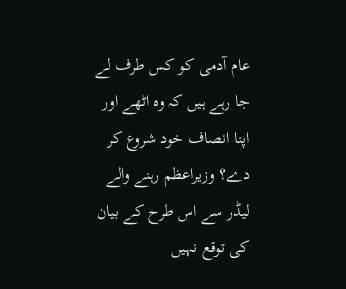عام آدمی کو کس طرف لے جا رہے ہیں کہ وہ اٹھے اور اپنا انصاف خود شروع کر دے؟ وزیراعظم رہنے والے لیڈر سے اس طرح کے بیان کی توقع نہیں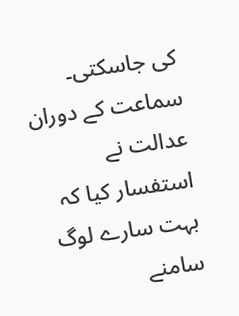کی جاسکتی۔
سماعت کے دوران عدالت نے استفسار کیا کہ بہت سارے لوگ سامنے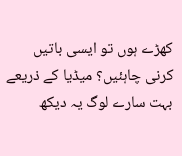کھڑے ہوں تو ایسی باتیں کرنی چاہئیں؟ میڈیا کے ذریعے بہت سارے لوگ یہ دیکھ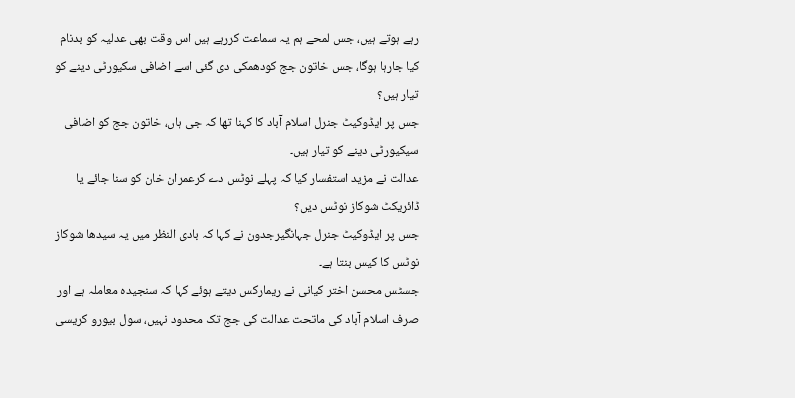رہے ہوتے ہیں، جس لمحے ہم یہ سماعت کررہے ہیں اس وقت بھی عدلیہ کو بدنام کیا جارہا ہوگا، جس خاتون جج کودھمکی دی گئی اسے اضافی سکیورٹی دینے کو تیار ہیں؟
جس پر ایڈوکیٹ جنرل اسلام آباد کا کہنا تھا کہ جی ہاں، خاتون جج کو اضافی سیکیورٹی دینے کو تیار ہیں۔
عدالت نے مزید استفسار کیا کہ پہلے نوٹس دے کرعمران خان کو سنا جائے یا ڈائریکٹ شوکاز نوٹس دیں؟
جس پر ایڈوکیٹ جنرل جہانگیرجدون نے کہا کہ بادی النظر میں یہ سیدھا شوکاز نوٹس کا کیس بنتا ہے۔
جسٹس محسن اختر کیانی نے ریمارکس دیتے ہوئے کہا کہ سنجیدہ معاملہ ہے اور صرف اسلام آباد کی ماتحت عدالت کی جج تک محدود نہیں، سول بیورو کریسی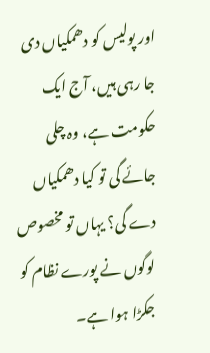اور پولیس کو دھمکیاں دی جا رہی ہیں، آج ایک حکومت ہے، وہ چلی جائے گی تو کیا دھمکیاں دے گی؟ یہاں تو مخصوص لوگوں نے پورے نظام کو جکڑا ہوا ہے۔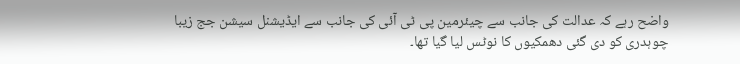واضح رہے کہ عدالت کی جانب سے چیئرمین پی ٹی آئی کی جانب سے ایڈیشنل سیشن جج زیبا چوہدری کو دی گئی دھمکیوں کا نوٹس لیا گیا تھا۔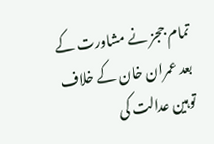تمام ججز نے مشاورت کے بعد عمران خان کے خلاف توہین عدالت کی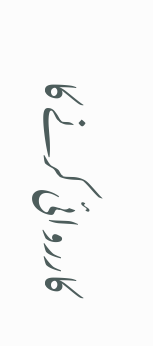کارروائی کرنے کا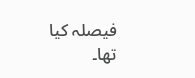فیصلہ کیا تھا۔